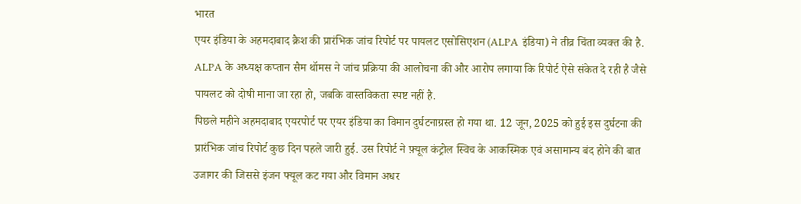भारत
एयर इंडिया के अहमदाबाद क्रैश की प्रारंभिक जांच रिपोर्ट पर पायलट एसोसिएशन (ALPA इंडिया) ने तीव्र चिंता व्यक्त की है. ALPA के अध्यक्ष कप्तान सैम थॉमस ने जांच प्रक्रिया की आलोचना की और आरोप लगाया कि रिपोर्ट ऐसे संकेत दे रही है जैसे पायलट को दोषी माना जा रहा हो, जबकि वास्तविकता स्पष्ट नहीं है.
पिछले महीने अहमदाबाद एयरपोर्ट पर एयर इंडिया का विमान दुर्घटनाग्रस्त हो गया था. 12 जून, 2025 को हुई इस दुर्घटना की प्रारंभिक जांच रिपोर्ट कुछ दिन पहले जारी हुई. उस रिपोर्ट ने फ़्यूल कंट्रोल स्विच के आकस्मिक एवं असामान्य बंद होने की बात उजागर की जिससे इंजन फ्यूल कट गया और विमान अधर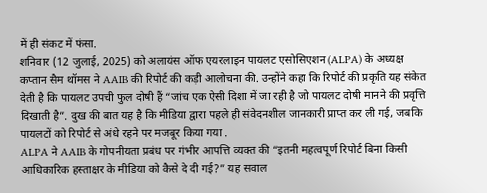में ही संकट में फंसा.
शनिवार (12 जुलाई, 2025) को अलायंस ऑफ एयरलाइन पायलट एसोसिएशन (ALPA) के अध्यक्ष कप्तान सैम थॉमस ने AAIB की रिपोर्ट की कड़ी आलोचना की. उन्होंने कहा कि रिपोर्ट की प्रकृति यह संकेत देती है कि पायलट उपची फुल दोषी हैं “जांच एक ऐसी दिशा में जा रही है जो पायलट दोषी मानने की प्रवृत्ति दिखाती है”. दुख की बात यह है कि मीडिया द्वारा पहले ही संवेदनशील जानकारी प्राप्त कर ली गई, जबकि पायलटों को रिपोर्ट से अंधे रहने पर मजबूर किया गया .
ALPA ने AAIB के गोपनीयता प्रबंध पर गंभीर आपत्ति व्यक्त की “इतनी महत्वपूर्ण रिपोर्ट बिना किसी आधिकारिक हस्ताक्षर के मीडिया को कैसे दे दी गई?” यह सवाल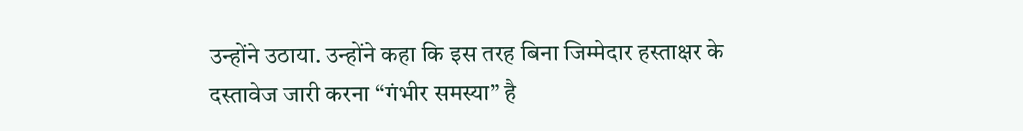उन्होंने उठाया. उन्होंने कहा कि इस तरह बिना जिम्मेदार हस्ताक्षर के दस्तावेज जारी करना “गंभीर समस्या” है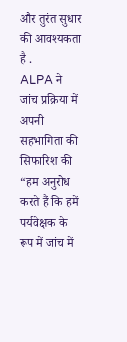और तुरंत सुधार की आवश्यकता है .
ALPA ने जांच प्रक्रिया में अपनी सहभागिता की सिफारिश की “हम अनुरोध करते हैं कि हमें पर्यवेक्षक के रूप में जांच में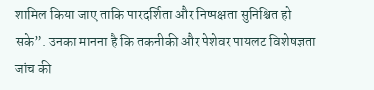शामिल किया जाए ताकि पारदर्शिता और निष्पक्षता सुनिश्चित हो सके”. उनका मानना है कि तकनीकी और पेशेवर पायलट विशेषज्ञता जांच की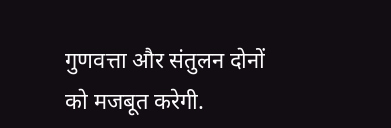गुणवत्ता और संतुलन दोनों को मजबूत करेगी.